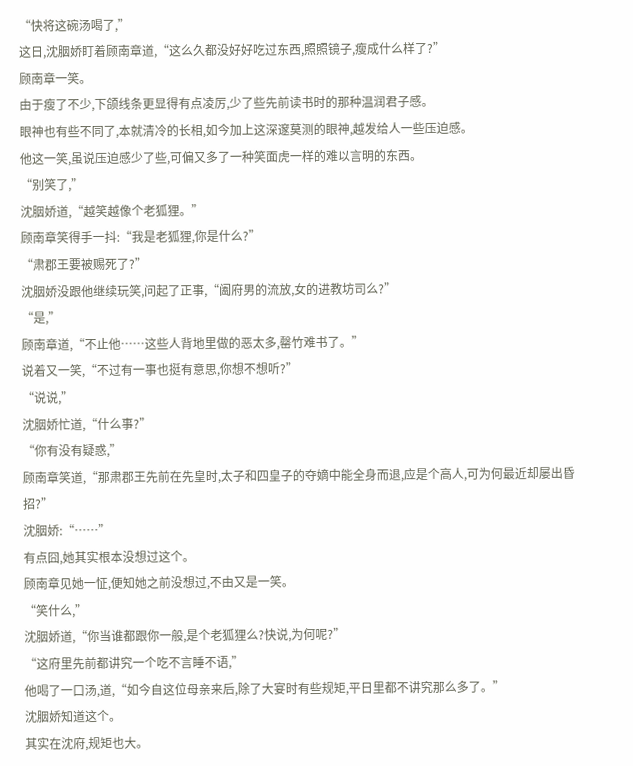“快将这碗汤喝了,”
这日,沈胭娇盯着顾南章道,“这么久都没好好吃过东西,照照镜子,瘦成什么样了?”
顾南章一笑。
由于瘦了不少,下颌线条更显得有点凌厉,少了些先前读书时的那种温润君子感。
眼神也有些不同了,本就清冷的长相,如今加上这深邃莫测的眼神,越发给人一些压迫感。
他这一笑,虽说压迫感少了些,可偏又多了一种笑面虎一样的难以言明的东西。
“别笑了,”
沈胭娇道,“越笑越像个老狐狸。”
顾南章笑得手一抖:“我是老狐狸,你是什么?”
“肃郡王要被赐死了?”
沈胭娇没跟他继续玩笑,问起了正事,“阖府男的流放,女的进教坊司么?”
“是,”
顾南章道,“不止他……这些人背地里做的恶太多,罄竹难书了。”
说着又一笑,“不过有一事也挺有意思,你想不想听?”
“说说,”
沈胭娇忙道,“什么事?”
“你有没有疑惑,”
顾南章笑道,“那肃郡王先前在先皇时,太子和四皇子的夺嫡中能全身而退,应是个高人,可为何最近却屡出昏招?”
沈胭娇:“……”
有点囧,她其实根本没想过这个。
顾南章见她一怔,便知她之前没想过,不由又是一笑。
“笑什么,”
沈胭娇道,“你当谁都跟你一般,是个老狐狸么?快说,为何呢?”
“这府里先前都讲究一个吃不言睡不语,”
他喝了一口汤,道,“如今自这位母亲来后,除了大宴时有些规矩,平日里都不讲究那么多了。”
沈胭娇知道这个。
其实在沈府,规矩也大。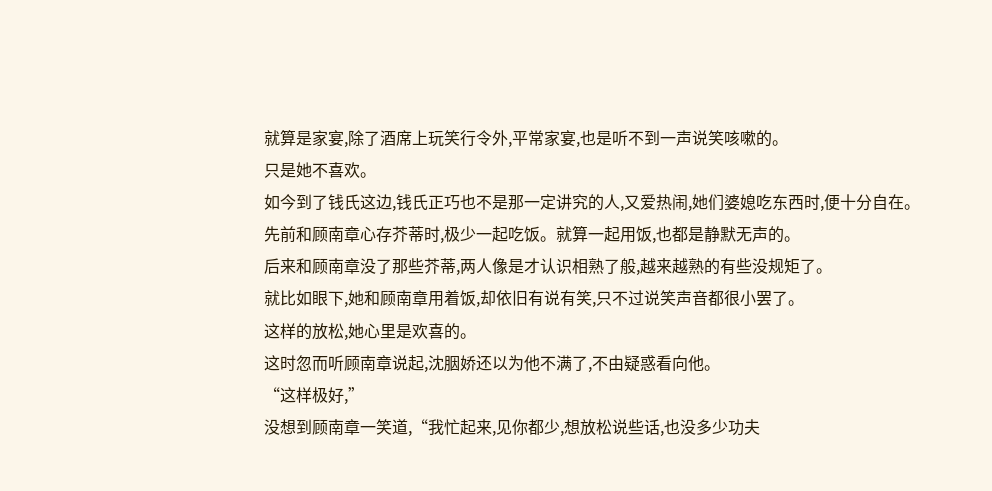就算是家宴,除了酒席上玩笑行令外,平常家宴,也是听不到一声说笑咳嗽的。
只是她不喜欢。
如今到了钱氏这边,钱氏正巧也不是那一定讲究的人,又爱热闹,她们婆媳吃东西时,便十分自在。
先前和顾南章心存芥蒂时,极少一起吃饭。就算一起用饭,也都是静默无声的。
后来和顾南章没了那些芥蒂,两人像是才认识相熟了般,越来越熟的有些没规矩了。
就比如眼下,她和顾南章用着饭,却依旧有说有笑,只不过说笑声音都很小罢了。
这样的放松,她心里是欢喜的。
这时忽而听顾南章说起,沈胭娇还以为他不满了,不由疑惑看向他。
“这样极好,”
没想到顾南章一笑道,“我忙起来,见你都少,想放松说些话,也没多少功夫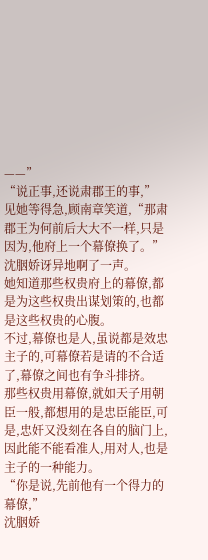——”
“说正事,还说肃郡王的事,”
见她等得急,顾南章笑道,“那肃郡王为何前后大大不一样,只是因为,他府上一个幕僚换了。”
沈胭娇讶异地啊了一声。
她知道那些权贵府上的幕僚,都是为这些权贵出谋划策的,也都是这些权贵的心腹。
不过,幕僚也是人,虽说都是效忠主子的,可幕僚若是请的不合适了,幕僚之间也有争斗排挤。
那些权贵用幕僚,就如天子用朝臣一般,都想用的是忠臣能臣,可是,忠奸又没刻在各自的脑门上,因此能不能看准人,用对人,也是主子的一种能力。
“你是说,先前他有一个得力的幕僚,”
沈胭娇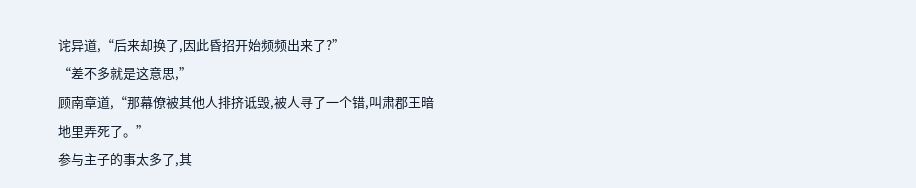诧异道,“后来却换了,因此昏招开始频频出来了?”
“差不多就是这意思,”
顾南章道,“那幕僚被其他人排挤诋毁,被人寻了一个错,叫肃郡王暗地里弄死了。”
参与主子的事太多了,其